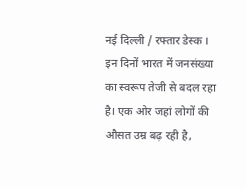नई दिल्ली / रफ्तार डेस्क । इन दिनों भारत में जनसंख्या का स्वरूप तेजी से बदल रहा है। एक ओर जहां लोगों की औसत उम्र बढ़ रही है,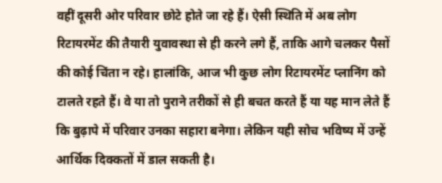वहीं दूसरी ओर परिवार छोटे होते जा रहे हैं। ऐसी स्थिति में अब लोग रिटायरमेंट की तैयारी युवावस्था से ही करने लगे हैं, ताकि आगे चलकर पैसों की कोई चिंता न रहे। हालांकि, आज भी कुछ लोग रिटायरमेंट प्लानिंग को टालते रहते हैं। वे या तो पुराने तरीकों से ही बचत करते हैं या यह मान लेते हैं कि बुढ़ापे में परिवार उनका सहारा बनेगा। लेकिन यही सोच भविष्य में उन्हें आर्थिक दिक्कतों में डाल सकती है।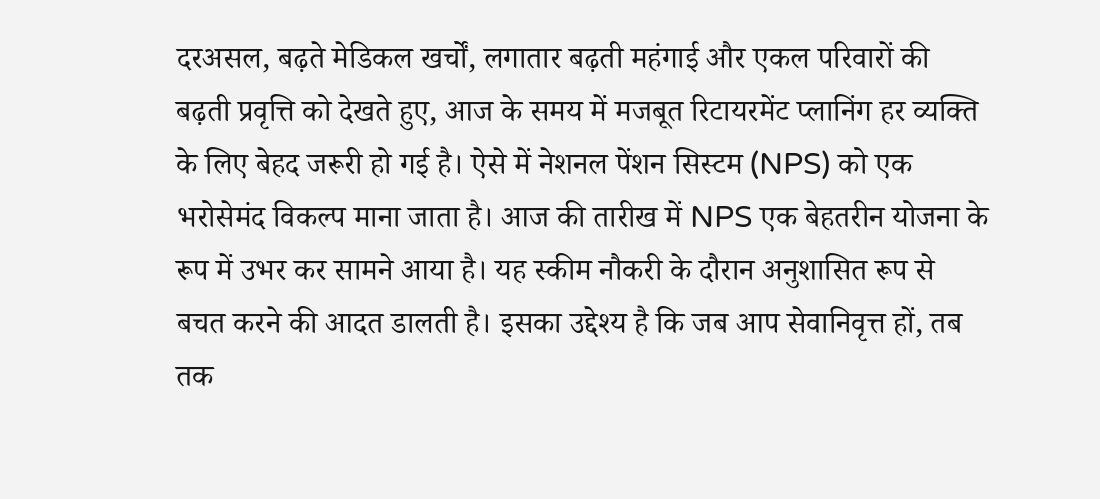दरअसल, बढ़ते मेडिकल खर्चों, लगातार बढ़ती महंगाई और एकल परिवारों की बढ़ती प्रवृत्ति को देखते हुए, आज के समय में मजबूत रिटायरमेंट प्लानिंग हर व्यक्ति के लिए बेहद जरूरी हो गई है। ऐसे में नेशनल पेंशन सिस्टम (NPS) को एक भरोसेमंद विकल्प माना जाता है। आज की तारीख में NPS एक बेहतरीन योजना के रूप में उभर कर सामने आया है। यह स्कीम नौकरी के दौरान अनुशासित रूप से बचत करने की आदत डालती है। इसका उद्देश्य है कि जब आप सेवानिवृत्त हों, तब तक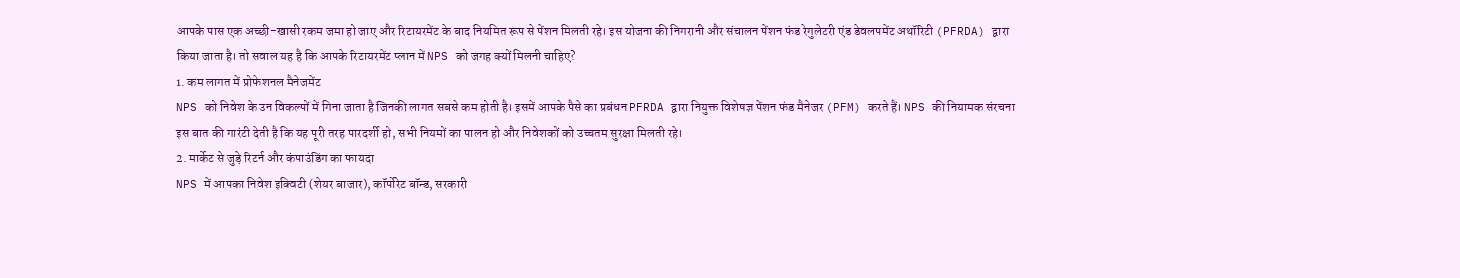आपके पास एक अच्छी-खासी रकम जमा हो जाए और रिटायरमेंट के बाद नियमित रूप से पेंशन मिलती रहे। इस योजना की निगरानी और संचालन पेंशन फंड रेगुलेटरी एंड डेवलपमेंट अथॉरिटी (PFRDA) द्वारा किया जाता है। तो सवाल यह है कि आपके रिटायरमेंट प्लान में NPS को जगह क्यों मिलनी चाहिए?
1. कम लागत में प्रोफेशनल मैनेजमेंट
NPS को निवेश के उन विकल्पों में गिना जाता है जिनकी लागत सबसे कम होती है। इसमें आपके पैसे का प्रबंधन PFRDA द्वारा नियुक्त विशेषज्ञ पेंशन फंड मैनेजर (PFM) करते हैं। NPS की नियामक संरचना इस बात की गारंटी देती है कि यह पूरी तरह पारदर्शी हो, सभी नियमों का पालन हो और निवेशकों को उच्चतम सुरक्षा मिलती रहे।
2. मार्केट से जुड़े रिटर्न और कंपाउंडिंग का फायदा
NPS में आपका निवेश इक्विटी (शेयर बाजार), कॉर्पोरेट बॉन्ड, सरकारी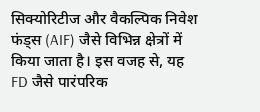सिक्योरिटीज और वैकल्पिक निवेश फंड्स (AIF) जैसे विभिन्न क्षेत्रों में किया जाता है। इस वजह से, यह FD जैसे पारंपरिक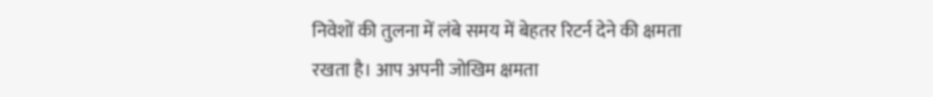निवेशों की तुलना में लंबे समय में बेहतर रिटर्न देने की क्षमता रखता है। आप अपनी जोखिम क्षमता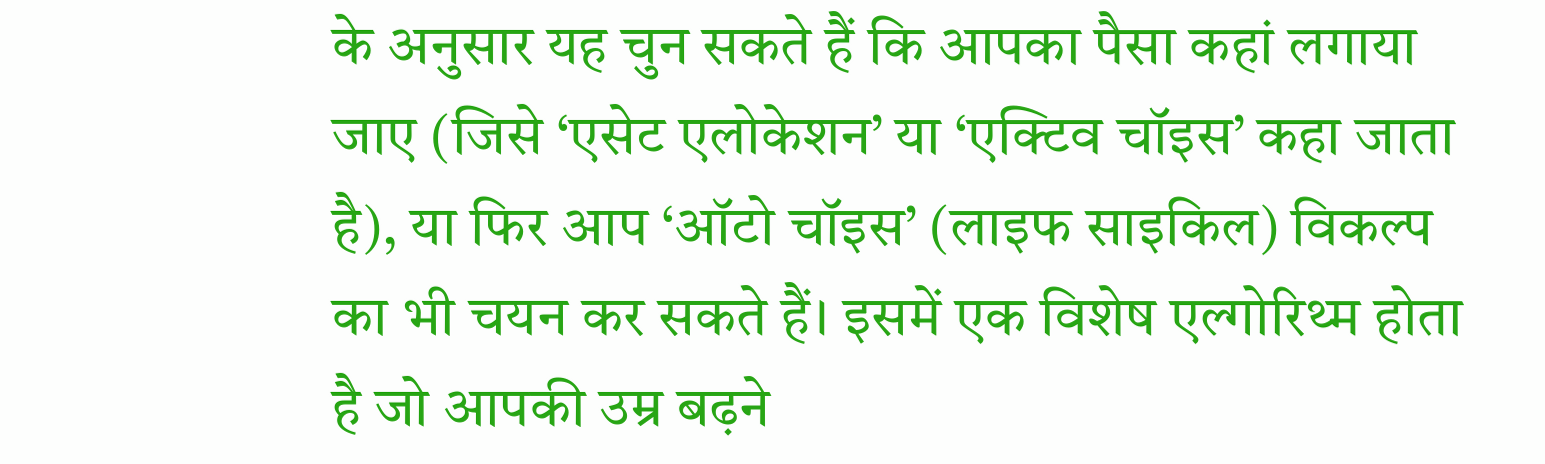के अनुसार यह चुन सकते हैं कि आपका पैसा कहां लगाया जाए (जिसे ‘एसेट एलोकेशन’ या ‘एक्टिव चॉइस’ कहा जाता है), या फिर आप ‘ऑटो चॉइस’ (लाइफ साइकिल) विकल्प का भी चयन कर सकते हैं। इसमें एक विशेष एल्गोरिथ्म होता है जो आपकी उम्र बढ़ने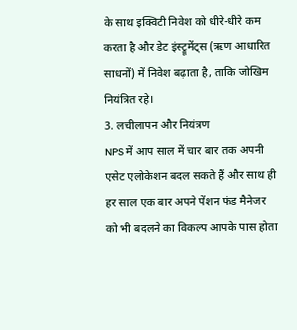के साथ इक्विटी निवेश को धीरे-धीरे कम करता है और डेट इंस्ट्रूमेंट्स (ऋण आधारित साधनों) में निवेश बढ़ाता है, ताकि जोखिम नियंत्रित रहे।
3. लचीलापन और नियंत्रण
NPS में आप साल में चार बार तक अपनी एसेट एलोकेशन बदल सकते हैं और साथ ही हर साल एक बार अपने पेंशन फंड मैनेजर को भी बदलने का विकल्प आपके पास होता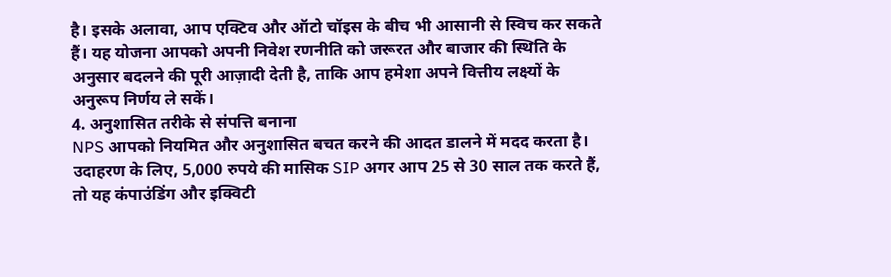है। इसके अलावा, आप एक्टिव और ऑटो चॉइस के बीच भी आसानी से स्विच कर सकते हैं। यह योजना आपको अपनी निवेश रणनीति को जरूरत और बाजार की स्थिति के अनुसार बदलने की पूरी आज़ादी देती है, ताकि आप हमेशा अपने वित्तीय लक्ष्यों के अनुरूप निर्णय ले सकें।
4. अनुशासित तरीके से संपत्ति बनाना
NPS आपको नियमित और अनुशासित बचत करने की आदत डालने में मदद करता है। उदाहरण के लिए, 5,000 रुपये की मासिक SIP अगर आप 25 से 30 साल तक करते हैं, तो यह कंपाउंडिंग और इक्विटी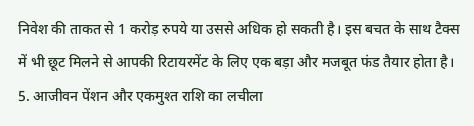निवेश की ताकत से 1 करोड़ रुपये या उससे अधिक हो सकती है। इस बचत के साथ टैक्स में भी छूट मिलने से आपकी रिटायरमेंट के लिए एक बड़ा और मजबूत फंड तैयार होता है।
5. आजीवन पेंशन और एकमुश्त राशि का लचीला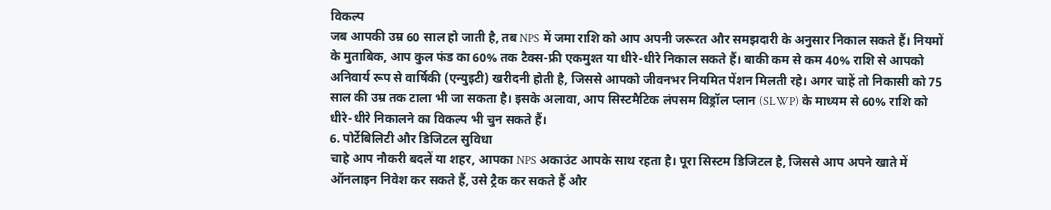विकल्प
जब आपकी उम्र 60 साल हो जाती है, तब NPS में जमा राशि को आप अपनी जरूरत और समझदारी के अनुसार निकाल सकते हैं। नियमों के मुताबिक, आप कुल फंड का 60% तक टैक्स-फ्री एकमुश्त या धीरे-धीरे निकाल सकते हैं। बाकी कम से कम 40% राशि से आपको अनिवार्य रूप से वार्षिकी (एन्युइटी) खरीदनी होती है, जिससे आपको जीवनभर नियमित पेंशन मिलती रहे। अगर चाहें तो निकासी को 75 साल की उम्र तक टाला भी जा सकता है। इसके अलावा, आप सिस्टमैटिक लंपसम विड्रॉल प्लान (SLWP) के माध्यम से 60% राशि को धीरे-धीरे निकालने का विकल्प भी चुन सकते हैं।
6. पोर्टेबिलिटी और डिजिटल सुविधा
चाहे आप नौकरी बदलें या शहर, आपका NPS अकाउंट आपके साथ रहता है। पूरा सिस्टम डिजिटल है, जिससे आप अपने खाते में ऑनलाइन निवेश कर सकते हैं, उसे ट्रैक कर सकते हैं और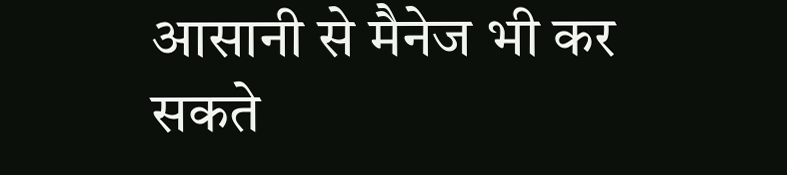आसानी से मैनेज भी कर सकते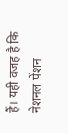हैं। यही वजह है कि नेशनल पेंशन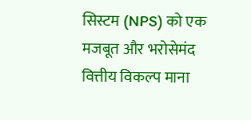सिस्टम (NPS) को एक मजबूत और भरोसेमंद वित्तीय विकल्प माना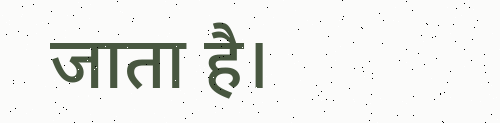जाता है।